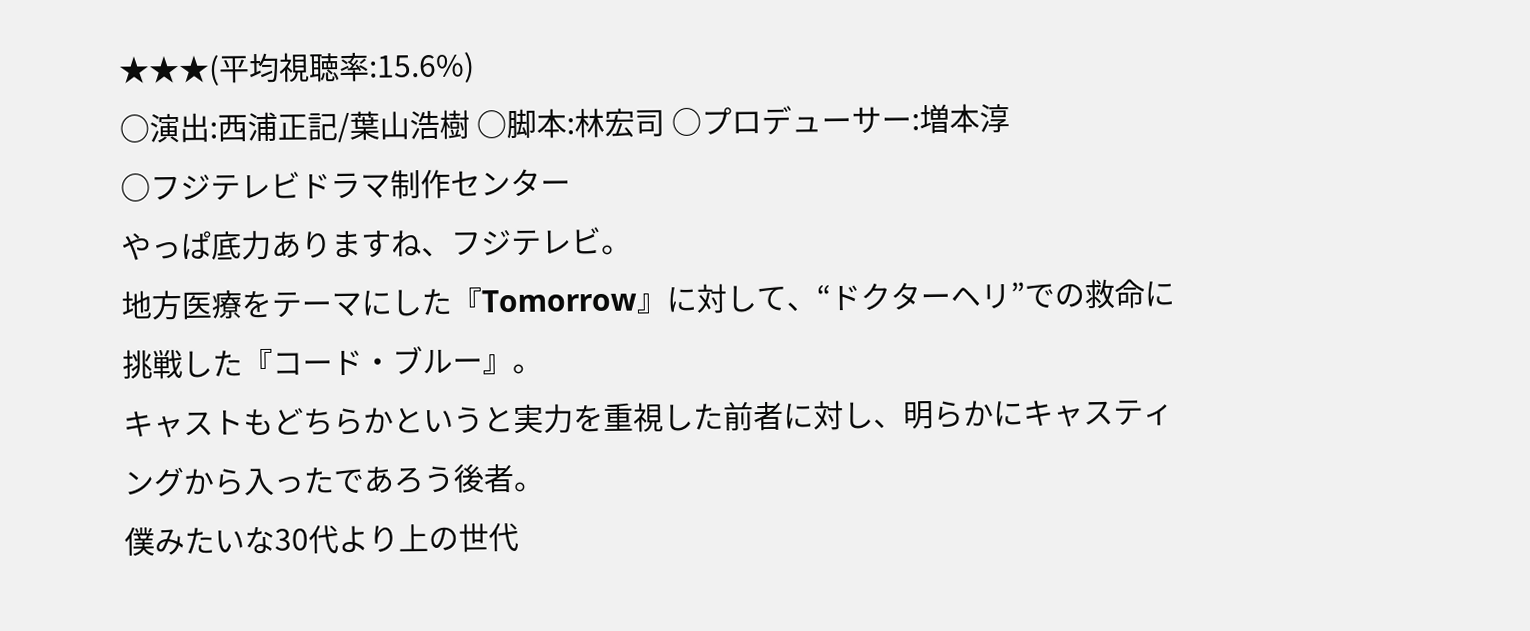★★★(平均視聴率:15.6%)
○演出:西浦正記/葉山浩樹 ○脚本:林宏司 ○プロデューサー:増本淳
○フジテレビドラマ制作センター
やっぱ底力ありますね、フジテレビ。
地方医療をテーマにした『Tomorrow』に対して、“ドクターヘリ”での救命に挑戦した『コード・ブルー』。
キャストもどちらかというと実力を重視した前者に対し、明らかにキャスティングから入ったであろう後者。
僕みたいな30代より上の世代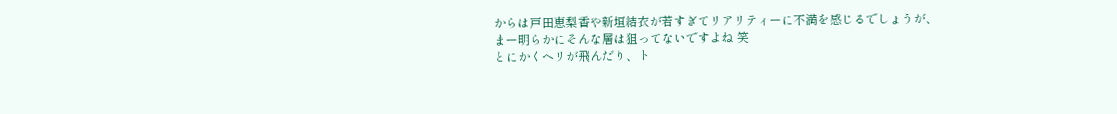からは戸田恵梨香や新垣結衣が若すぎてリアリティーに不満を感じるでしょうが、まー明らかにそんな層は狙ってないですよね 笑
とにかくヘリが飛んだり、ト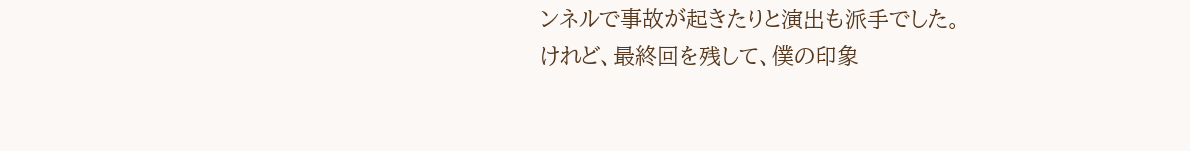ンネルで事故が起きたりと演出も派手でした。
けれど、最終回を残して、僕の印象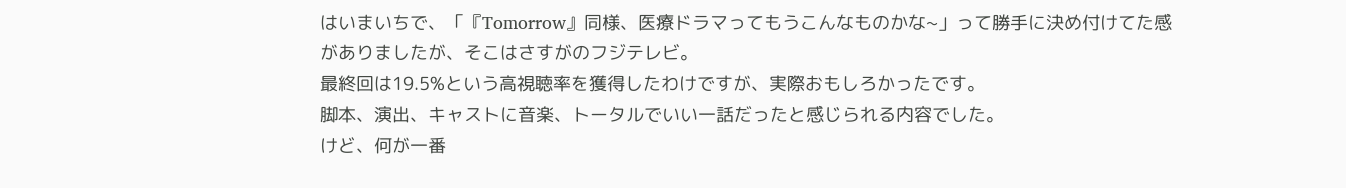はいまいちで、「『Tomorrow』同様、医療ドラマってもうこんなものかな~」って勝手に決め付けてた感がありましたが、そこはさすがのフジテレビ。
最終回は19.5%という高視聴率を獲得したわけですが、実際おもしろかったです。
脚本、演出、キャストに音楽、トータルでいい一話だったと感じられる内容でした。
けど、何が一番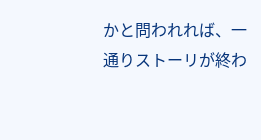かと問われれば、一通りストーリが終わ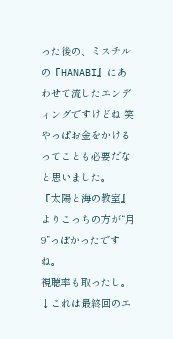った後の、ミスチルの『HANABI』にあわせて流したエンディングですけどね 笑
やっぱお金をかけるってことも必要だなと思いました。
『太陽と海の教室』よりこっちの方が“月9”っぽかったですね。
視聴率も取ったし。
↓これは最終回のエ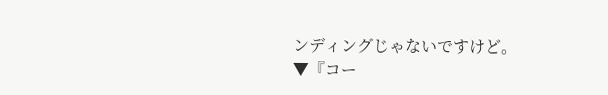ンディングじゃないですけど。
▼『コー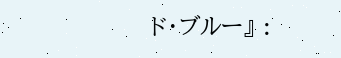ド・ブルー』 :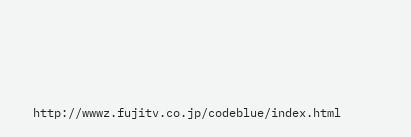http://wwwz.fujitv.co.jp/codeblue/index.html